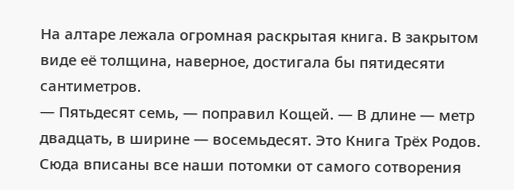На алтаре лежала огромная раскрытая книга. В закрытом виде её толщина, наверное, достигала бы пятидесяти сантиметров.
— Пятьдесят семь, — поправил Кощей. — В длине — метр двадцать, в ширине — восемьдесят. Это Книга Трёх Родов. Сюда вписаны все наши потомки от самого сотворения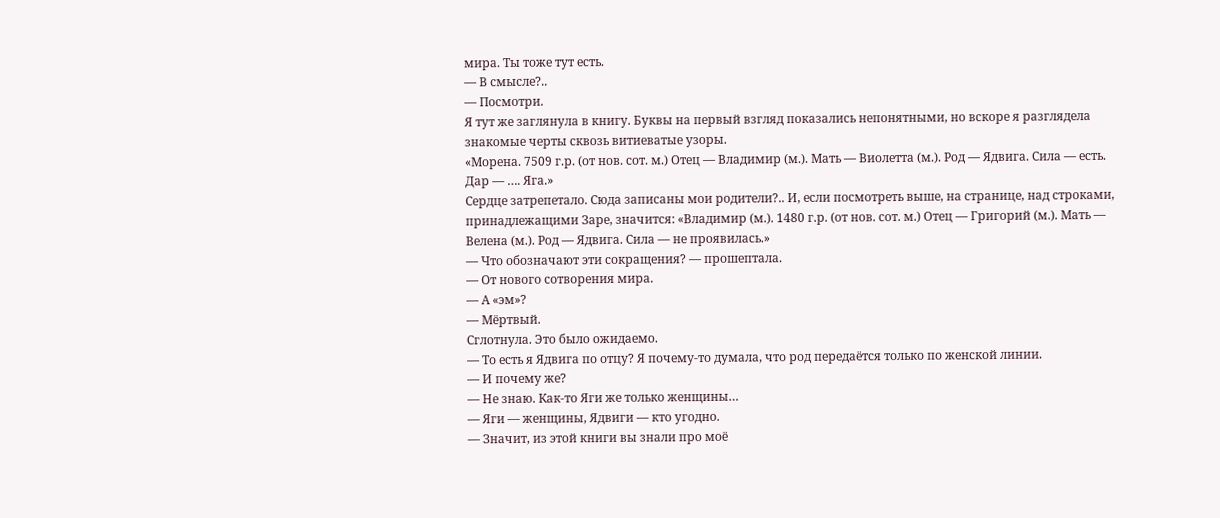мира. Ты тоже тут есть.
— В смысле?..
— Посмотри.
Я тут же заглянула в книгу. Буквы на первый взгляд показались непонятными, но вскоре я разглядела знакомые черты сквозь витиеватые узоры.
«Морена. 7509 г.р. (от нов. сот. м.) Отец — Владимир (м.). Мать — Виолетта (м.). Род — Ядвига. Сила — есть. Дар — …. Яга.»
Сердце затрепетало. Сюда записаны мои родители?.. И, если посмотреть выше, на странице, над строками, принадлежащими Заре, значится: «Владимир (м.). 1480 г.р. (от нов. сот. м.) Отец — Григорий (м.). Мать — Велена (м.). Род — Ядвига. Сила — не проявилась.»
— Что обозначают эти сокращения? — прошептала.
— От нового сотворения мира.
— А «эм»?
— Мёртвый.
Сглотнула. Это было ожидаемо.
— То есть я Ядвига по отцу? Я почему-то думала, что род передаётся только по женской линии.
— И почему же?
— Не знаю. Как-то Яги же только женщины…
— Яги — женщины, Ядвиги — кто угодно.
— Значит, из этой книги вы знали про моё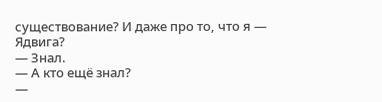существование? И даже про то, что я — Ядвига?
— Знал.
— А кто ещё знал?
—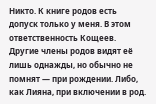Никто. К книге родов есть допуск только у меня. В этом ответственность Кощеев. Другие члены родов видят её лишь однажды, но обычно не помнят — при рождении. Либо, как Лияна, при включении в род.